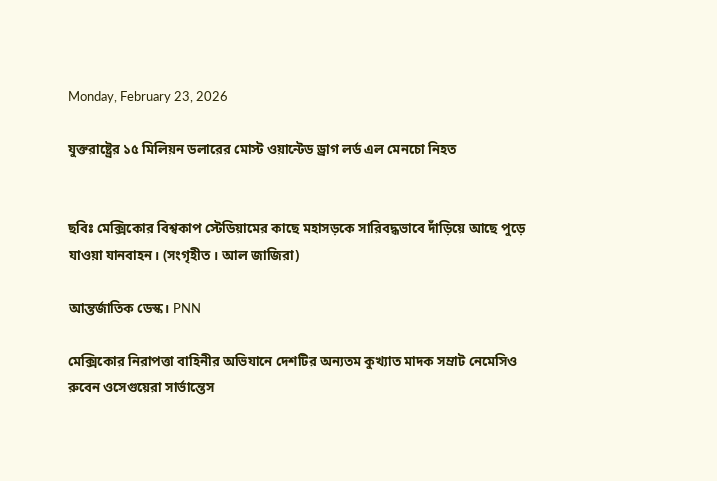Monday, February 23, 2026

যুক্তরাষ্ট্রের ১৫ মিলিয়ন ডলারের মোস্ট ওয়ান্টেড ড্রাগ লর্ড এল মেনচো নিহত


ছবিঃ মেক্সিকোর বিশ্বকাপ স্টেডিয়ামের কাছে মহাসড়কে সারিবদ্ধভাবে দাঁড়িয়ে আছে পুড়ে যাওয়া যানবাহন। (সংগৃহীত । আল জাজিরা)

আন্তর্জাতিক ডেস্ক। PNN

মেক্সিকোর নিরাপত্তা বাহিনীর অভিযানে দেশটির অন্যতম কুখ্যাত মাদক সম্রাট নেমেসিও রুবেন ওসেগুয়েরা সার্ভান্তেস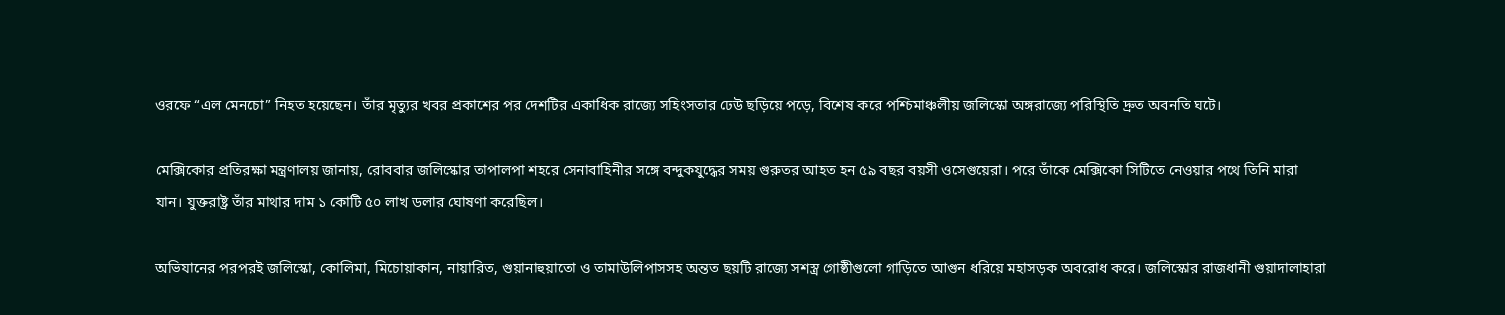ওরফে “এল মেনচো” নিহত হয়েছেন। তাঁর মৃত্যুর খবর প্রকাশের পর দেশটির একাধিক রাজ্যে সহিংসতার ঢেউ ছড়িয়ে পড়ে, বিশেষ করে পশ্চিমাঞ্চলীয় জলিস্কো অঙ্গরাজ্যে পরিস্থিতি দ্রুত অবনতি ঘটে।

মেক্সিকোর প্রতিরক্ষা মন্ত্রণালয় জানায়, রোববার জলিস্কোর তাপালপা শহরে সেনাবাহিনীর সঙ্গে বন্দুকযুদ্ধের সময় গুরুতর আহত হন ৫৯ বছর বয়সী ওসেগুয়েরা। পরে তাঁকে মেক্সিকো সিটিতে নেওয়ার পথে তিনি মারা যান। যুক্তরাষ্ট্র তাঁর মাথার দাম ১ কোটি ৫০ লাখ ডলার ঘোষণা করেছিল।

অভিযানের পরপরই জলিস্কো, কোলিমা, মিচোয়াকান, নায়ারিত, গুয়ানাহুয়াতো ও তামাউলিপাসসহ অন্তত ছয়টি রাজ্যে সশস্ত্র গোষ্ঠীগুলো গাড়িতে আগুন ধরিয়ে মহাসড়ক অবরোধ করে। জলিস্কোর রাজধানী গুয়াদালাহারা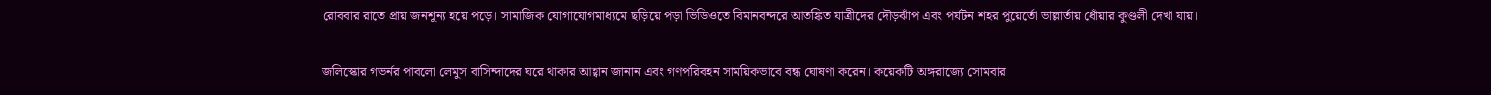রোববার রাতে প্রায় জনশূন্য হয়ে পড়ে। সামাজিক যোগাযোগমাধ্যমে ছড়িয়ে পড়া ভিডিওতে বিমানবন্দরে আতঙ্কিত যাত্রীদের দৌড়ঝাঁপ এবং পর্যটন শহর পুয়ের্তো ভাল্লার্তায় ধোঁয়ার কুণ্ডলী দেখা যায়।

জলিস্কোর গভর্নর পাবলো লেমুস বাসিন্দাদের ঘরে থাকার আহ্বান জানান এবং গণপরিবহন সাময়িকভাবে বন্ধ ঘোষণা করেন। কয়েকটি অঙ্গরাজ্যে সোমবার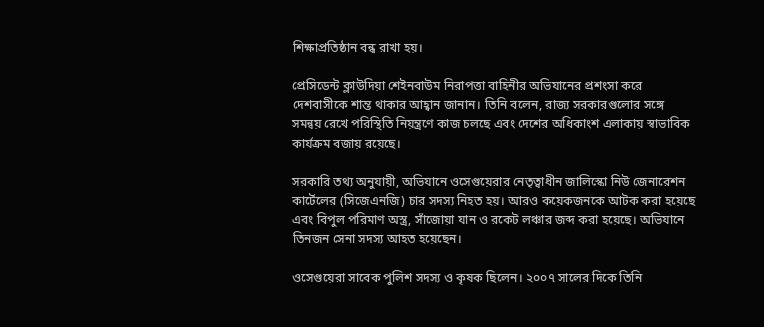শিক্ষাপ্রতিষ্ঠান বন্ধ রাখা হয়।

প্রেসিডেন্ট ক্লাউদিয়া শেইনবাউম নিরাপত্তা বাহিনীর অভিযানের প্রশংসা করে দেশবাসীকে শান্ত থাকার আহ্বান জানান। তিনি বলেন, রাজ্য সরকারগুলোর সঙ্গে সমন্বয় রেখে পরিস্থিতি নিয়ন্ত্রণে কাজ চলছে এবং দেশের অধিকাংশ এলাকায় স্বাভাবিক কার্যক্রম বজায় রয়েছে।

সরকারি তথ্য অনুযায়ী, অভিযানে ওসেগুয়েরার নেতৃত্বাধীন জালিস্কো নিউ জেনারেশন কার্টেলের (সিজেএনজি) চার সদস্য নিহত হয়। আরও কয়েকজনকে আটক করা হয়েছে এবং বিপুল পরিমাণ অস্ত্র, সাঁজোয়া যান ও রকেট লঞ্চার জব্দ করা হয়েছে। অভিযানে তিনজন সেনা সদস্য আহত হয়েছেন।

ওসেগুয়েরা সাবেক পুলিশ সদস্য ও কৃষক ছিলেন। ২০০৭ সালের দিকে তিনি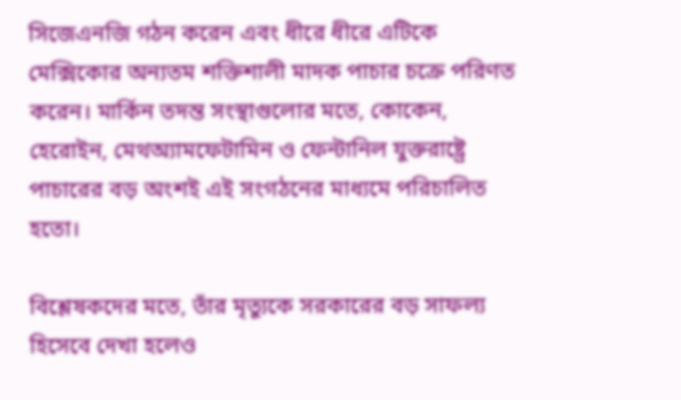সিজেএনজি গঠন করেন এবং ধীরে ধীরে এটিকে মেক্সিকোর অন্যতম শক্তিশালী মাদক পাচার চক্রে পরিণত করেন। মার্কিন তদন্ত সংস্থাগুলোর মতে, কোকেন, হেরোইন, মেথঅ্যামফেটামিন ও ফেন্টানিল যুক্তরাষ্ট্রে পাচারের বড় অংশই এই সংগঠনের মাধ্যমে পরিচালিত হতো।

বিশ্লেষকদের মতে, তাঁর মৃত্যুকে সরকারের বড় সাফল্য হিসেবে দেখা হলেও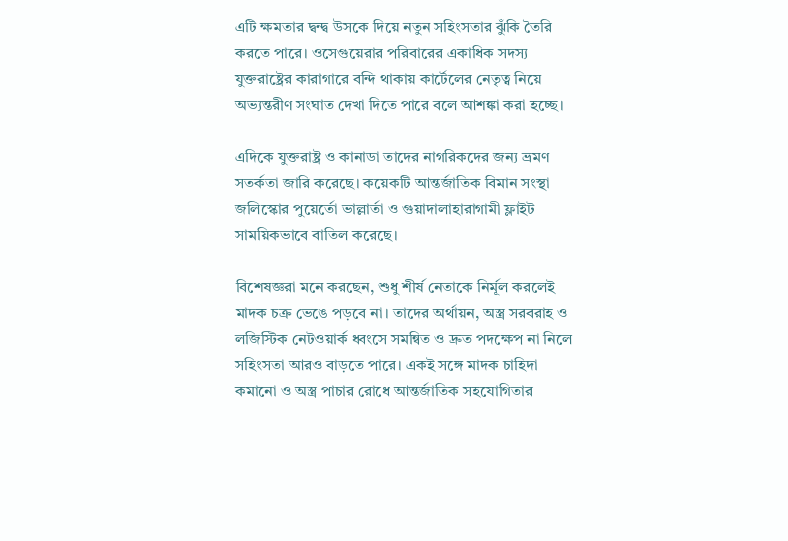এটি ক্ষমতার দ্বন্দ্ব উসকে দিয়ে নতুন সহিংসতার ঝুঁকি তৈরি করতে পারে। ওসেগুয়েরার পরিবারের একাধিক সদস্য যুক্তরাষ্ট্রের কারাগারে বন্দি থাকায় কার্টেলের নেতৃত্ব নিয়ে অভ্যন্তরীণ সংঘাত দেখা দিতে পারে বলে আশঙ্কা করা হচ্ছে।

এদিকে যুক্তরাষ্ট্র ও কানাডা তাদের নাগরিকদের জন্য ভ্রমণ সতর্কতা জারি করেছে। কয়েকটি আন্তর্জাতিক বিমান সংস্থা জলিস্কোর পুয়ের্তো ভাল্লার্তা ও গুয়াদালাহারাগামী ফ্লাইট সাময়িকভাবে বাতিল করেছে।

বিশেষজ্ঞরা মনে করছেন, শুধু শীর্ষ নেতাকে নির্মূল করলেই মাদক চক্র ভেঙে পড়বে না। তাদের অর্থায়ন, অস্ত্র সরবরাহ ও লজিস্টিক নেটওয়ার্ক ধ্বংসে সমন্বিত ও দ্রুত পদক্ষেপ না নিলে সহিংসতা আরও বাড়তে পারে। একই সঙ্গে মাদক চাহিদা কমানো ও অস্ত্র পাচার রোধে আন্তর্জাতিক সহযোগিতার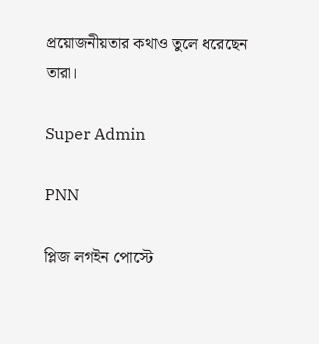প্রয়োজনীয়তার কথাও তুলে ধরেছেন তারা।

Super Admin

PNN

প্লিজ লগইন পোস্টে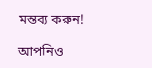মন্তব্য করুন!

আপনিও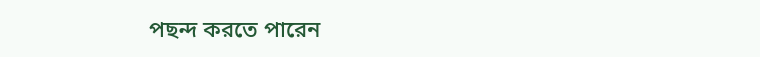পছন্দ করতে পারেন